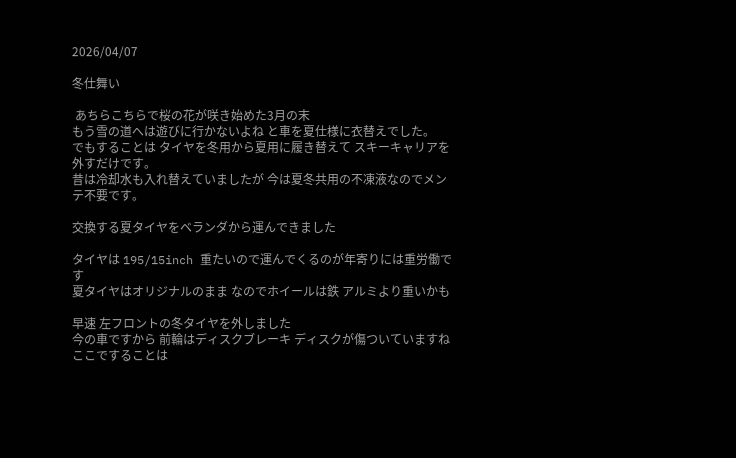2026/04/07

冬仕舞い

 あちらこちらで桜の花が咲き始めた3月の末
もう雪の道へは遊びに行かないよね と車を夏仕様に衣替えでした。
でもすることは タイヤを冬用から夏用に履き替えて スキーキャリアを外すだけです。
昔は冷却水も入れ替えていましたが 今は夏冬共用の不凍液なのでメンテ不要です。

交換する夏タイヤをベランダから運んできました

タイヤは 195/15inch 重たいので運んでくるのが年寄りには重労働です
夏タイヤはオリジナルのまま なのでホイールは鉄 アルミより重いかも

早速 左フロントの冬タイヤを外しました
今の車ですから 前輪はディスクブレーキ ディスクが傷ついていますね
ここですることは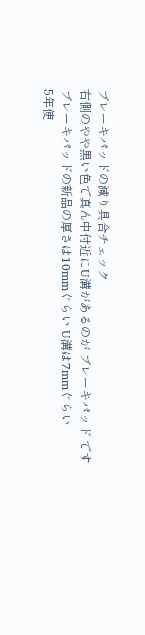ブレーキパッドの減り具合チェック
右側のやや黒い色で真ん中付近にU溝があるのが ブレーキパッド です
ブレーキパッドの新品の厚さは10mmぐらい U溝は7mmぐらい
5年使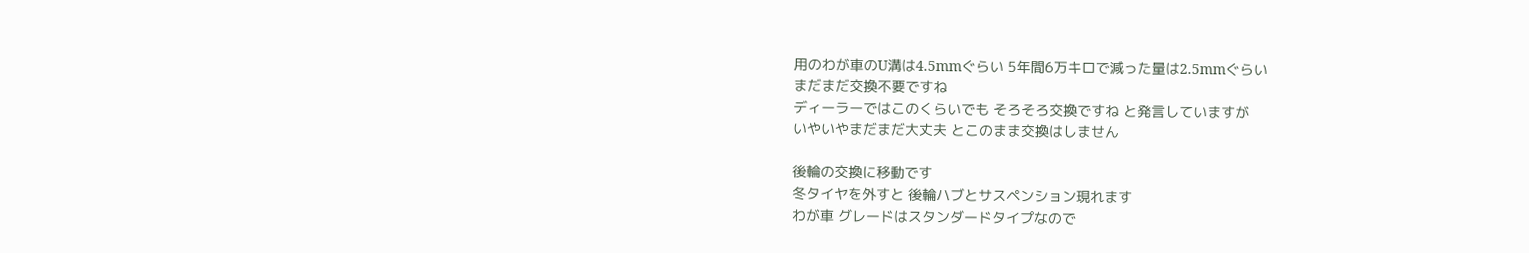用のわが車のU溝は4.5mmぐらい 5年間6万キロで減った量は2.5mmぐらい
まだまだ交換不要ですね
ディーラーではこのくらいでも そろそろ交換ですね と発言していますが
いやいやまだまだ大丈夫 とこのまま交換はしません

後輪の交換に移動です
冬タイヤを外すと 後輪ハブとサスペンション現れます
わが車 グレードはスタンダードタイプなので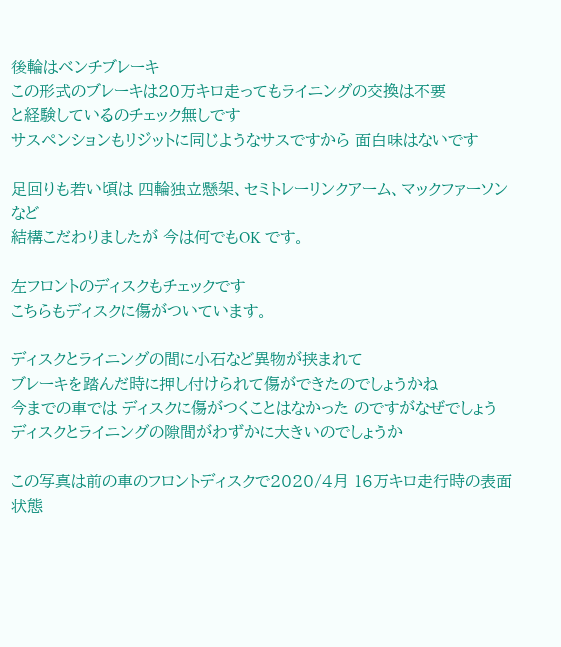後輪はベンチブレーキ
この形式のブレーキは20万キロ走ってもライニングの交換は不要
と経験しているのチェック無しです
サスペンションもリジットに同じようなサスですから 面白味はないです

足回りも若い頃は 四輪独立懸架、セミトレーリンクアーム、マックファーソンなど
結構こだわりましたが 今は何でもOK です。

左フロントのディスクもチェックです
こちらもディスクに傷がついています。

ディスクとライニングの間に小石など異物が挟まれて
ブレーキを踏んだ時に押し付けられて傷ができたのでしょうかね
今までの車では ディスクに傷がつくことはなかった のですがなぜでしょう
ディスクとライニングの隙間がわずかに大きいのでしょうか

この写真は前の車のフロントディスクで2020/4月 16万キロ走行時の表面状態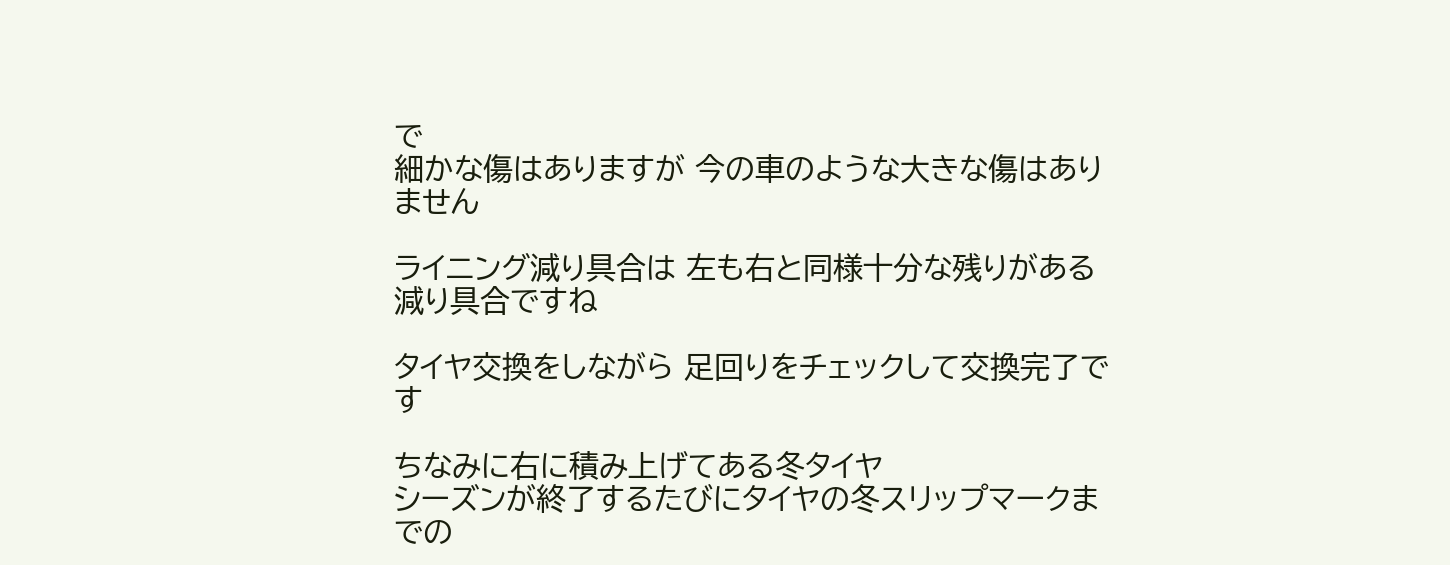で
細かな傷はありますが 今の車のような大きな傷はありません

ライニング減り具合は 左も右と同様十分な残りがある減り具合ですね

タイヤ交換をしながら 足回りをチェックして交換完了です

ちなみに右に積み上げてある冬タイヤ
シーズンが終了するたびにタイヤの冬スリップマークまでの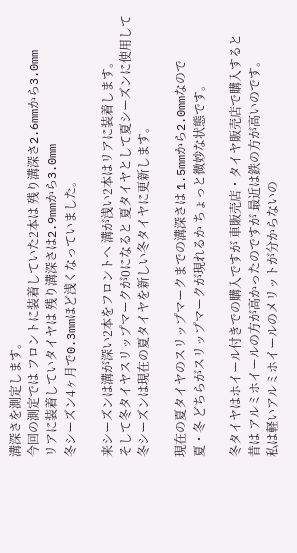溝深さを測定します。
今回の測定では フロントに装着していた2本は 残り溝深さ2.6mmから3.0mm
リアに装着していタイヤは 残り溝深さは2.9mmから3.0mm
冬シーズン4ヶ月で0.3mmほど浅くなっていました。

来シーズンは溝が深い2本をフロントへ 溝が浅い2本はリアに装着します。
そして冬タイヤスリップマークが0になると 夏タイヤとして夏シーズンに使用して
冬シーズンは現在の夏タイヤを新しい冬タイヤに更新します。

現在の夏タイヤのスリップマークまでの溝深さは 1.5mmから2.0mmなので
夏・冬 どちらがスリップマークが現れるか ちょっと微妙な状態です。

冬タイヤはホイール付きでの購入ですが 車販売店・タイヤ販売店で購入すると
昔は アルミホイールの方が高かったのですが 最近は鉄の方が高いのです。
私は軽いアルミホイールのメリットが分からないの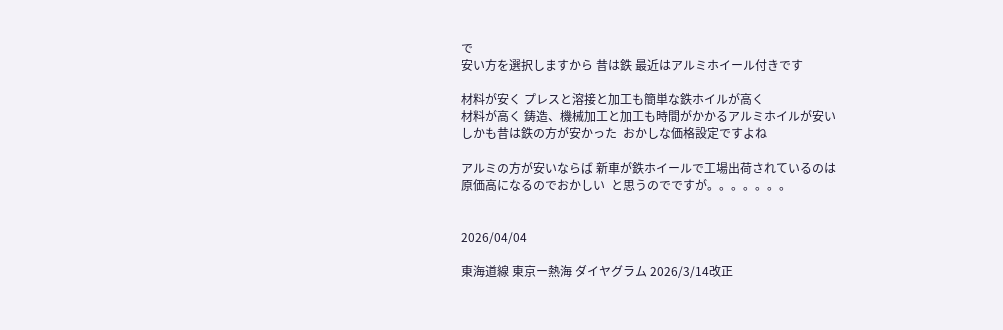で
安い方を選択しますから 昔は鉄 最近はアルミホイール付きです

材料が安く プレスと溶接と加工も簡単な鉄ホイルが高く
材料が高く 鋳造、機械加工と加工も時間がかかるアルミホイルが安い
しかも昔は鉄の方が安かった  おかしな価格設定ですよね

アルミの方が安いならば 新車が鉄ホイールで工場出荷されているのは
原価高になるのでおかしい  と思うのでですが。。。。。。。


2026/04/04

東海道線 東京ー熱海 ダイヤグラム 2026/3/14改正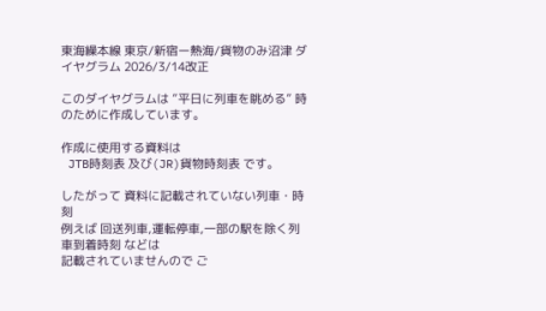東海繰本線 東京/新宿ー熱海/貨物のみ沼津 ダイヤグラム 2026/3/14改正

このダイヤグラムは ”平日に列車を眺める” 時のために作成しています。

作成に使用する資料は
 JTB時刻表 及び(JR)貨物時刻表 です。

したがって 資料に記載されていない列車・時刻
例えば 回送列車,運転停車,一部の駅を除く列車到着時刻 などは
記載されていませんので ご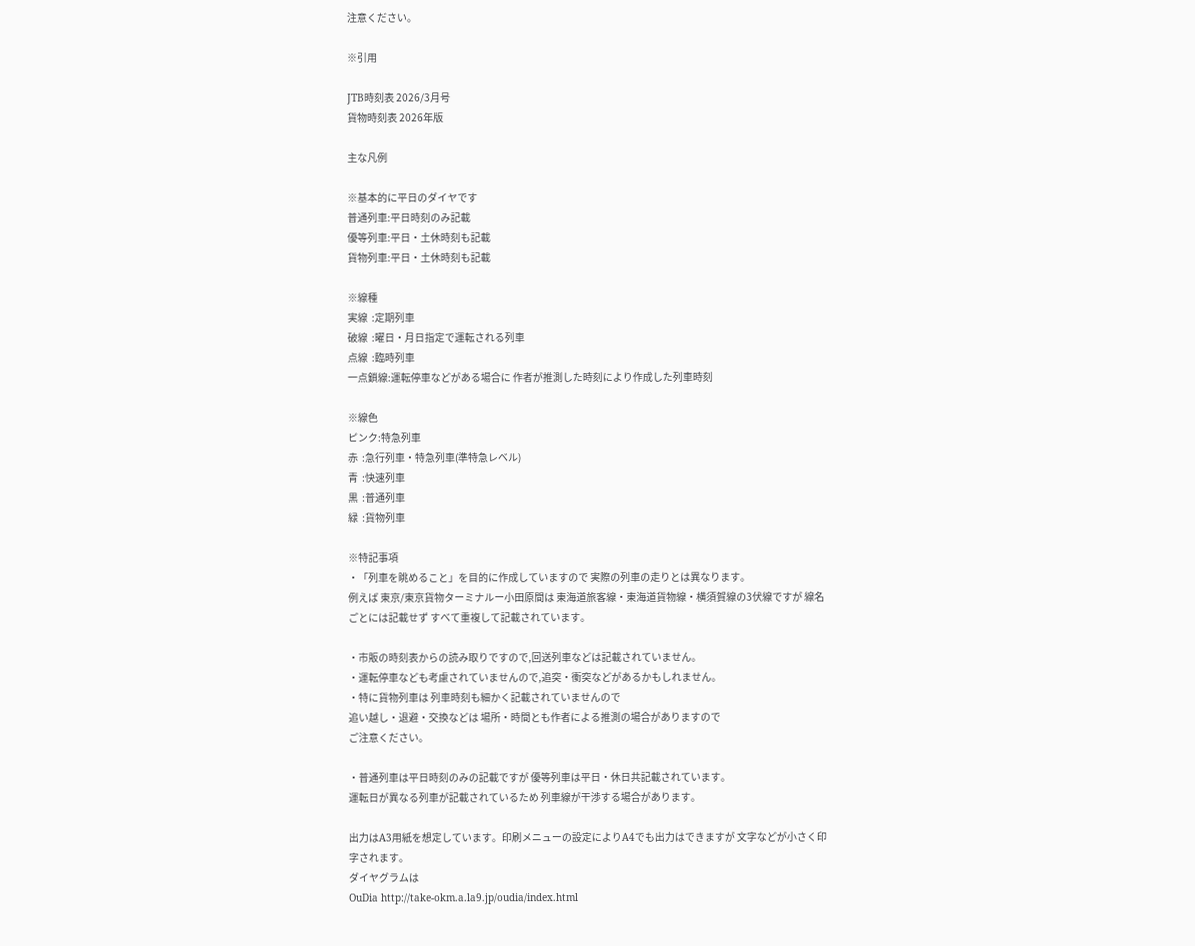注意ください。

※引用

JTB時刻表 2026/3月号
貨物時刻表 2026年版

主な凡例

※基本的に平日のダイヤです
普通列車:平日時刻のみ記載
優等列車:平日・土休時刻も記載
貨物列車:平日・土休時刻も記載

※線種
実線  :定期列車
破線  :曜日・月日指定で運転される列車
点線  :臨時列車
一点鎖線:運転停車などがある場合に 作者が推測した時刻により作成した列車時刻

※線色
ピンク:特急列車
赤  :急行列車・特急列車(準特急レベル)
青  :快速列車
黒  :普通列車
緑  :貨物列車

※特記事項
・「列車を眺めること」を目的に作成していますので 実際の列車の走りとは異なります。
例えば 東京/東京貨物ターミナルー小田原間は 東海道旅客線・東海道貨物線・横須賀線の3伏線ですが 線名ごとには記載せず すべて重複して記載されています。

・市販の時刻表からの読み取りですので,回送列車などは記載されていません。
・運転停車なども考慮されていませんので,追突・衝突などがあるかもしれません。
・特に貨物列車は 列車時刻も細かく記載されていませんので
追い越し・退避・交換などは 場所・時間とも作者による推測の場合がありますので
ご注意ください。

・普通列車は平日時刻のみの記載ですが 優等列車は平日・休日共記載されています。
運転日が異なる列車が記載されているため 列車線が干渉する場合があります。

出力はA3用紙を想定しています。印刷メニューの設定によりA4でも出力はできますが 文字などが小さく印字されます。
ダイヤグラムは
OuDia http://take-okm.a.la9.jp/oudia/index.html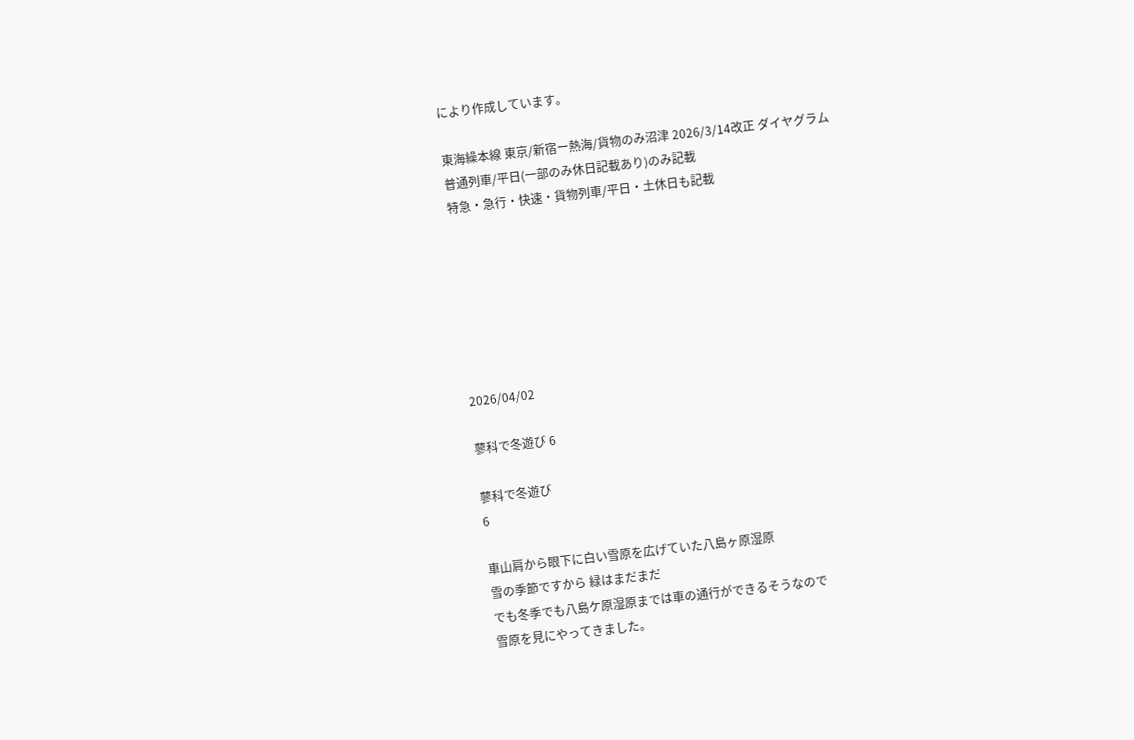により作成しています。

東海繰本線 東京/新宿ー熱海/貨物のみ沼津 2026/3/14改正 ダイヤグラム
普通列車/平日(一部のみ休日記載あり)のみ記載
特急・急行・快速・貨物列車/平日・土休日も記載







2026/04/02

蓼科で冬遊び 6

蓼科で冬遊び
6

車山肩から眼下に白い雪原を広げていた八島ヶ原湿原
雪の季節ですから 緑はまだまだ
でも冬季でも八島ケ原湿原までは車の通行ができるそうなので
雪原を見にやってきました。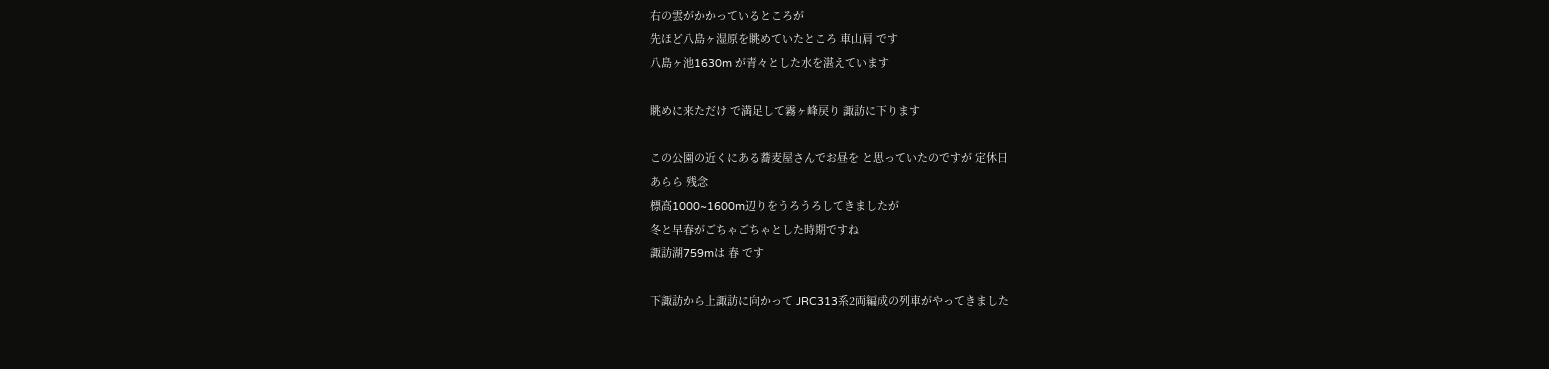右の雲がかかっているところが
先ほど八島ヶ湿原を眺めていたところ 車山肩 です
八島ヶ池1630m が青々とした水を湛えています

眺めに来ただけ で満足して霧ヶ峰戻り 諏訪に下ります

この公園の近くにある蕎麦屋さんでお昼を と思っていたのですが 定休日
あらら 残念
標高1000~1600m辺りをうろうろしてきましたが
冬と早春がごちゃごちゃとした時期ですね
諏訪湖759mは 春 です

下諏訪から上諏訪に向かって JRC313系2両編成の列車がやってきました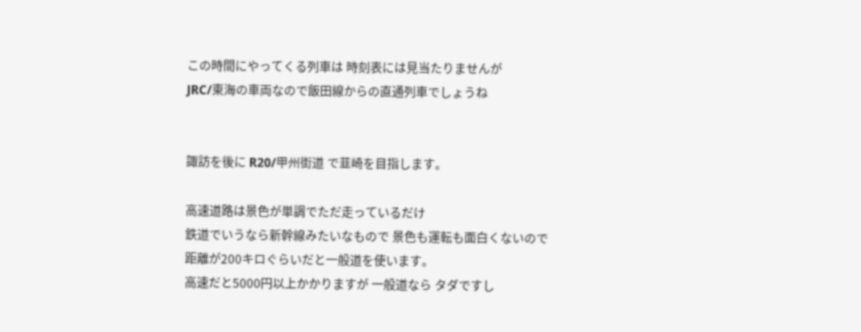この時間にやってくる列車は 時刻表には見当たりませんが
JRC/東海の車両なので飯田線からの直通列車でしょうね


諏訪を後に R20/甲州街道 で韮崎を目指します。

高速道路は景色が単調でただ走っているだけ
鉄道でいうなら新幹線みたいなもので 景色も運転も面白くないので
距離が200キロぐらいだと一般道を使います。
高速だと5000円以上かかりますが 一般道なら タダですし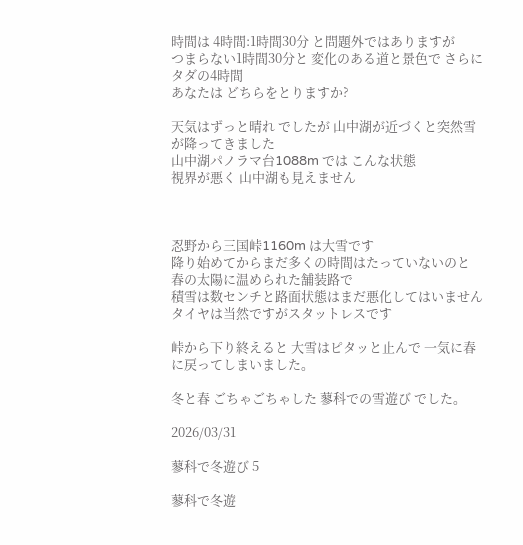時間は 4時間:1時間30分 と問題外ではありますが
つまらない1時間30分と 変化のある道と景色で さらにタダの4時間
あなたは どちらをとりますか?

天気はずっと晴れ でしたが 山中湖が近づくと突然雪が降ってきました
山中湖パノラマ台1088m では こんな状態
視界が悪く 山中湖も見えません



忍野から三国峠1160m は大雪です
降り始めてからまだ多くの時間はたっていないのと 春の太陽に温められた舗装路で
積雪は数センチと路面状態はまだ悪化してはいません
タイヤは当然ですがスタットレスです

峠から下り終えると 大雪はピタッと止んで 一気に春に戻ってしまいました。

冬と春 ごちゃごちゃした 蓼科での雪遊び でした。

2026/03/31

蓼科で冬遊び 5

蓼科で冬遊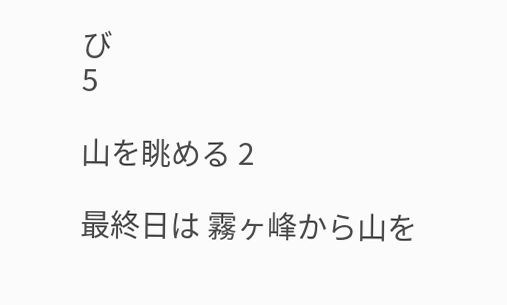び
5

山を眺める 2

最終日は 霧ヶ峰から山を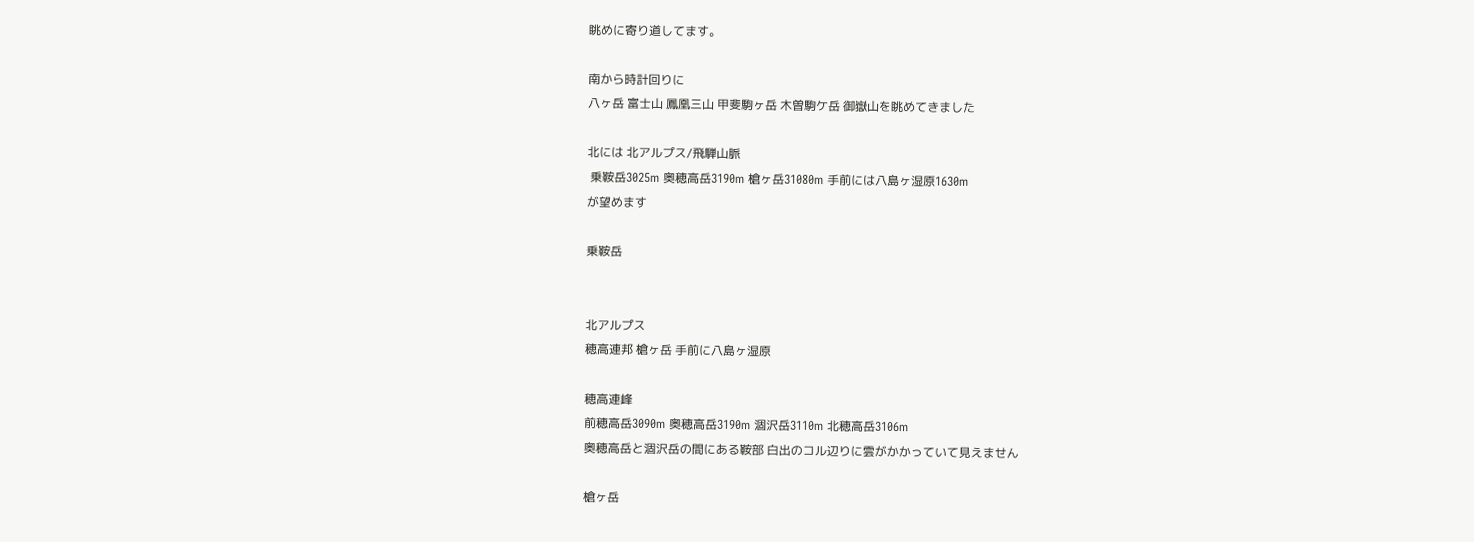眺めに寄り道してます。

南から時計回りに
八ヶ岳 富士山 鳳凰三山 甲斐駒ヶ岳 木曽駒ケ岳 御嶽山を眺めてきました

北には 北アルプス/飛騨山脈
 乗鞍岳3025m 奥穂高岳3190m 槍ヶ岳31080m 手前には八島ヶ湿原1630m
が望めます

乗鞍岳


北アルプス
穂高連邦 槍ヶ岳 手前に八島ヶ湿原

穂高連峰
前穂高岳3090m 奥穂高岳3190m 涸沢岳3110m 北穂高岳3106m
奥穂高岳と涸沢岳の間にある鞍部 白出のコル辺りに雲がかかっていて見えません

槍ヶ岳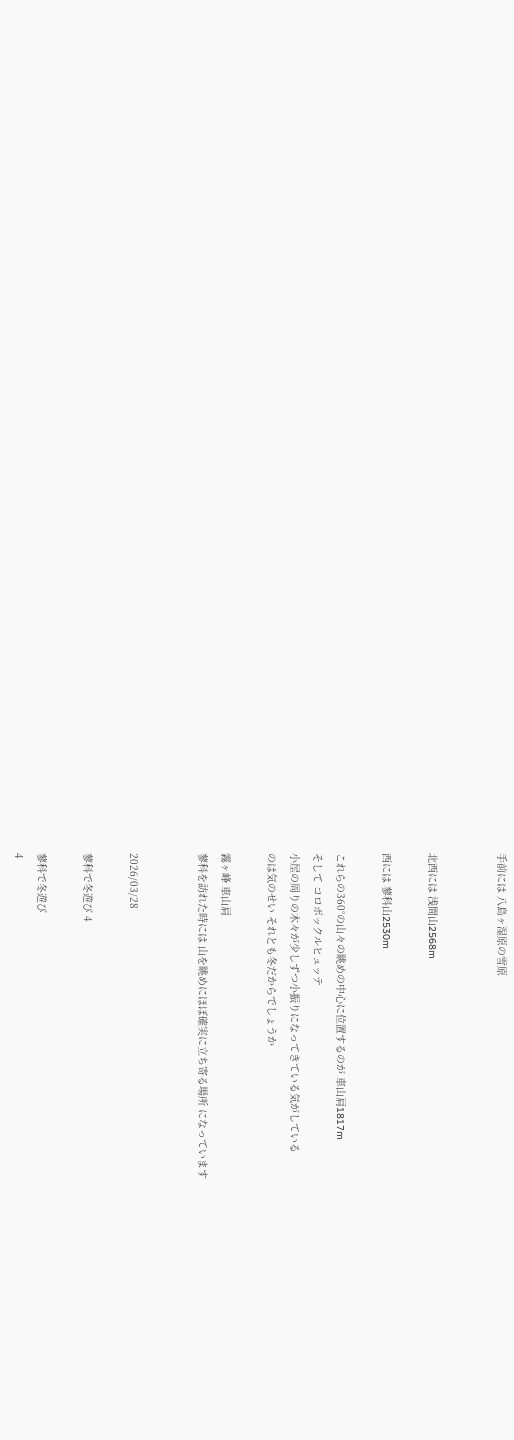手前には 八島ヶ湿原の雪原


北西には 浅間山2568m

西には 蓼科山2530m

これらの360°の山々の眺めの中心に位置するのが 車山肩1817m
そして コロボックルヒュッテ
小屋の周りの木々が少しずつ小振りになってきている気がしている
のは気のせい それとも冬だからでしょうか

霧ヶ峰 車山肩
蓼科を訪れた時には 山を眺めにほぼ確実に立ち寄る場所 になっています


2026/03/28

蓼科で冬遊び 4

蓼科で冬遊び
4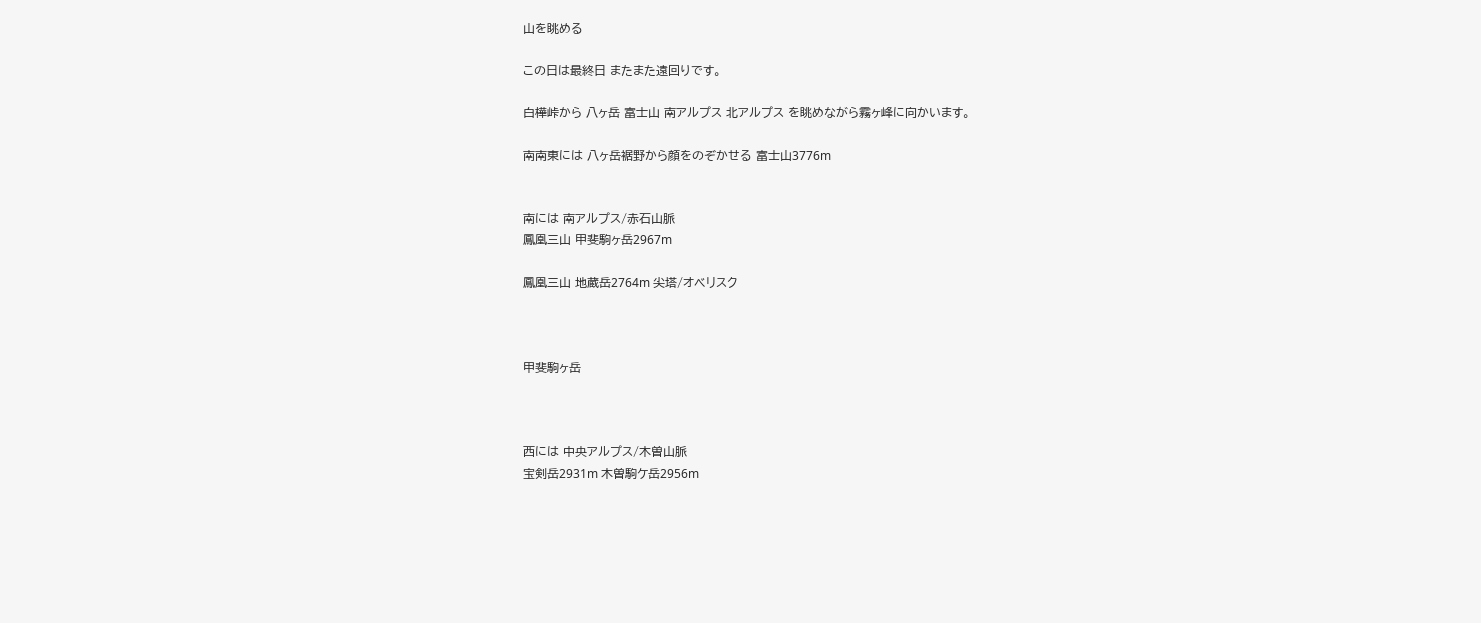山を眺める

この日は最終日 またまた遠回りです。

白樺峠から 八ヶ岳 富士山 南アルプス 北アルプス を眺めながら霧ヶ峰に向かいます。

南南東には 八ヶ岳裾野から顔をのぞかせる 富士山3776m


南には 南アルプス/赤石山脈
鳳凰三山 甲斐駒ヶ岳2967m

鳳凰三山 地蔵岳2764m 尖塔/オベリスク



甲斐駒ヶ岳



西には 中央アルプス/木曽山脈
宝剣岳2931m 木曽駒ケ岳2956m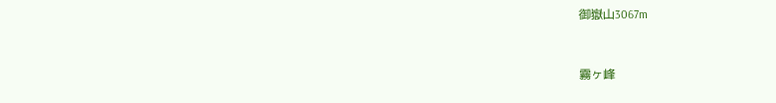御嶽山3067m


霧ヶ峰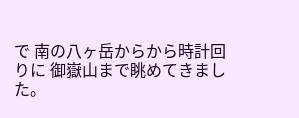で 南の八ヶ岳からから時計回りに 御嶽山まで眺めてきました。